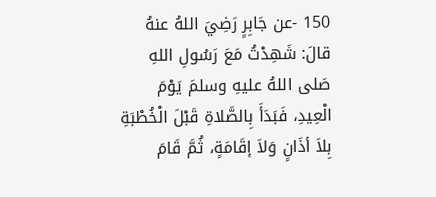150 -عن جَابِرٍ رَضِيَ اللهُ عنهُ قالَ: شَهِدْتُ مَعَ رَسُولِ اللهِ صَلى اللهُ عليهِ وسلمَ يَوْمَ الْعِيدِ، فَبَدَأَ بِالصَّلاةِ قَبْلَ الْخُطْبَةِ بِلاَ أذَانٍ وَلاَ إقَامَةٍ، ثُمَّ قَامَ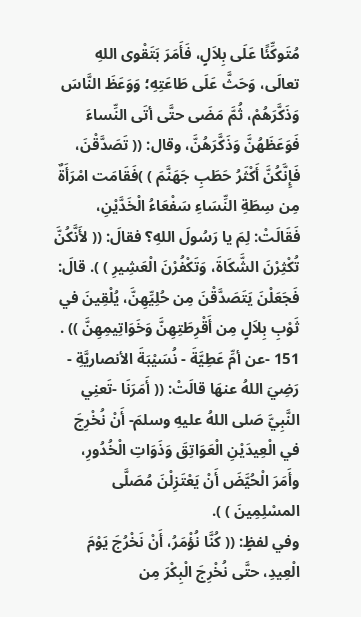مُتَوكِّئًا عَلَى بِلاَلٍ، فَأَمَرَ بَتَقْوى اللهِ تعالَى، وَحَثَّ عَلَى طَاعَتِهِ؛ وَوَعَظَ النَّاسَ وَذَكَّرَهُمْ، ثُمَّ مَضَى حتَّى أتَى النِّساءَ فَوَعَظَهُنَّ وَذَكَّرَهُنَّ، وقال: (( تَصَدَّقْنَ، فَإِنَّكُنَّ أَكْثَرُ حَطَبِ جَهَنَّمَ ) )فَقَامَت امْرَأَةٌ مِن سِطَةِ النِّسَاءِ سَفْعَاءُ الْخَدَّيْنِ، فَقَالَتْ: لِمَ يا رَسُولَ اللهِ؟ فقالَ: (( لأَنَّكُنَّ تُكْثِرْنَ الشَّكَاةَ، وَتَكْفُرْنَ الْعَشِيرِ ) ). قالَ: فَجَعَلْنَ يَتَصَدَّقْنَ مِن حُلِيِّهِنَّ، يُلْقِينَ في ثَوْبِ بِلاَلٍ مِن أَقْرِطَتِهِنَّ وَخَوَاتِيمِهِنَّ )) .
151 -عن أمِّ عَطِيَّةَ - نُسَيْبَةَ الأنصاريَّةِ - رَضِيَ اللهُ عنهَا قالَتْ: (( أَمَرَنَا -تَعنِي النَّبِيَّ صَلى اللهُ عليهِ وسلمَ- أَنْ نُخْرِجَ في الْعِيدَيْنِ الْعَوَاتِقَ وَذَوَاتِ الْخُدُورِ، وأَمَرَ الْحُيَّضَ أَنْ يَعْتَزِلْنَ مُصَلَّى المسْلِمِينَ ) ).
وفي لفظٍ: (( كُنَّا نُؤْمَرُ، أَنْ نَخْرُجَ يَوْمَ الْعِيدِ، حتَّى نُخْرِجَ الْبِكْرَ مِن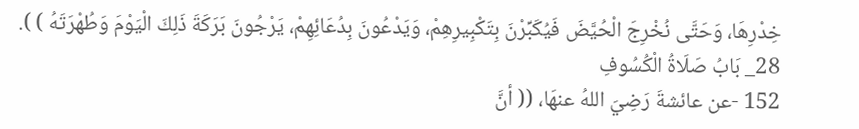خِدْرِهَا، وَحَتَّى نُخْرِجَ الْحُيَّضَ فَيُكَبِّرْنَ بِتَكْبِيرِهِمْ، وَيَدْعُونَ بِدُعَائِهِمْ، يَرْجُونَ بَرَكَةَ ذَلِكَ الْيَوْمَ وَطُهْرَتَهُ ) ).
28_ بَابُ صَلَاةُ الْكُسُوفِ
152 -عن عائشةَ رَضِيَ اللهُ عنهَا، (( أنَّ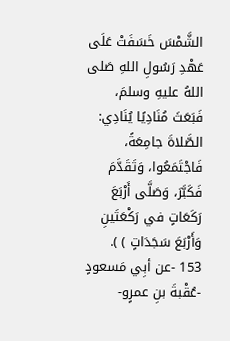الشَّمْسَ خَسَفَتْ عَلَى عَهْدِ رَسُولِ اللهِ صَلى اللهُ عليهِ وسلمَ، فَبَعَثَ مُنَادِيًا يُنَادِي: الصَّلاةَ جامِعَةً، فَاجْتَمَعُوا، وَتَقَدَّمَ فَكَبَّرَ، وَصَلَّى أَرْبَعَ رَكَعَاتٍ في رَكْعَتَينِ وَأَرْبَعَ سَجَدَاتٍ ) ).
153 -عن أبِي مَسعودٍ -عُقْبةَ بنِ عمرٍو-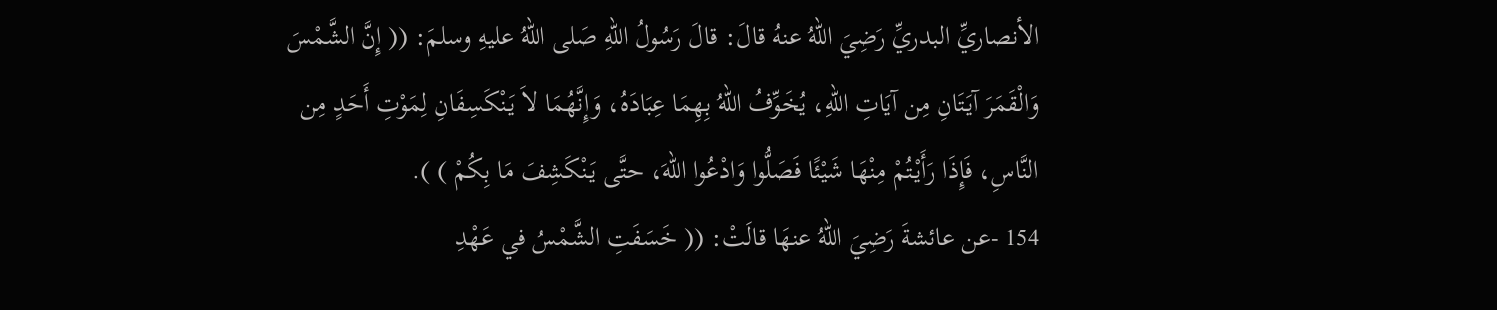الأنصاريِّ البدريِّ رَضِيَ اللهُ عنهُ قالَ: قالَ رَسُولُ اللهِ صَلى اللهُ عليهِ وسلمَ: (( إِنَّ الشَّمْسَ وَالْقَمَرَ آيَتَانِ مِن آيَاتِ اللهِ، يُخَوِّفُ اللهُ بِهِمَا عِبَادَهُ، وَإِنَّهُمَا لاَ يَنْكَسِفَانِ لِمَوْتِ أَحَدٍ مِن النَّاسِ، فَإِذَا رَأَيْتُمْ مِنْهَا شَيْئًا فَصَلُّوا وَادْعُوا اللهَ، حتَّى يَنْكَشِفَ مَا بِكُمْ ) ).
154 -عن عائشةَ رَضِيَ اللهُ عنهَا قالَتْ: (( خَسَفَتِ الشَّمْسُ في عَهْدِ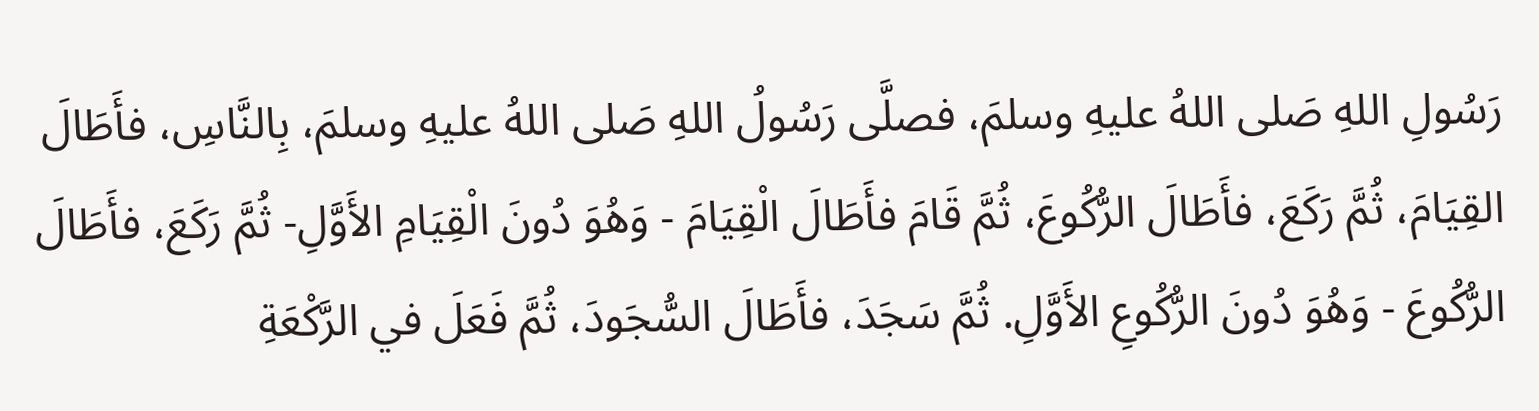رَسُولِ اللهِ صَلى اللهُ عليهِ وسلمَ، فصلَّى رَسُولُ اللهِ صَلى اللهُ عليهِ وسلمَ، بِالنَّاسِ، فأَطَالَ القِيَامَ، ثُمَّ رَكَعَ، فأَطَالَ الرُّكُوعَ، ثُمَّ قَامَ فأَطَالَ الْقِيَامَ - وَهُوَ دُونَ الْقِيَامِ الأَوَّلِ- ثُمَّ رَكَعَ، فأَطَالَ الرُّكُوعَ - وَهُوَ دُونَ الرُّكُوعِ الأَوَّلِ. ثُمَّ سَجَدَ، فأَطَالَ السُّجَودَ، ثُمَّ فَعَلَ في الرَّكْعَةِ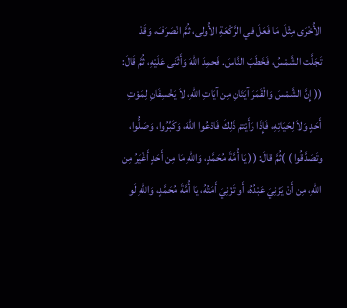الأُخْرَى مِثْلَ مَا فَعَلَ في الرَّكْعَةِ الأُولى، ثُمَّ انْصَرَفَ، وَقَدْ تَجَلَّت الشَّمْسُ، فَخَطَبَ النَّاسَ. فَحمِدَ اللهَ وَأَثْنَى عَلَيْهِ، ثُمَّ قَالَ: (( إِنَّ الشَّمْسَ وَالْقَمَرَ آيَتَانِ مِن آيَاتِ اللهِ، لاَ يَخْسِفَانِ لِمَوْتِ أَحَدٍ وَلاَ لِحَيَاتِهِ، فَإِذَا رَأَيْتمْ ذَلِكَ فَادْعُوا اللهَ، وَكَبِّرُوا، وَصَلُّوا، وتَصَدَّقُوا ) )ثُمَّ قالَ: (( يَا أُمَّةَ مُحَمَّدٍ، وَاللهِ مَا مِن أَحَدٍ أَغْيَرُ مِن اللهِ، مِن أَنْ يَزْنِيَ عَبْدُهُ، أَو تَزْنِيَ أَمَتُهُ، يَا أُمَّةَ مُحَمَّدٍ، وَاللهِ لَو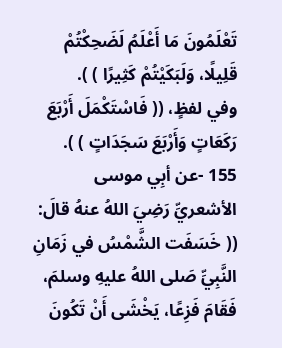تَعْلَمُونَ مَا أَعْلَمُ لَضَحِكْتُمْ قَلِيلًا، وَلَبَكَيْتُمْ كَثِيرًا ) ).
وفي لفظٍ، (( فَاسْتَكْمَلَ أَرْبَعَ رَكَعَاتٍ وَأَرْبَعَ سَجَدَاتٍ ) ).
155 -عن أبِي موسى الأشعريِّ رَضِيَ اللهُ عنهُ قالَ: (( خَسَفَت الشَّمْسُ في زَمَانِ النَّبِيِّ صَلى اللهُ عليهِ وسلمَ، فَقَامَ فَزِعًا، يَخْشَى أَنْ تَكُونَ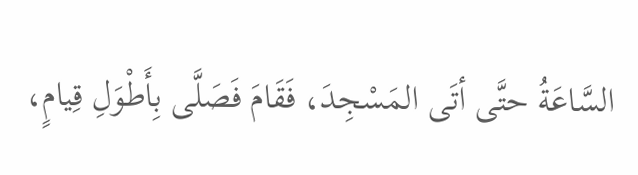السَّاعَةُ حتَّى أتَى المَسْجِدَ، فَقَامَ فَصَلَّى بِأَطْوَلِ قِيامٍ،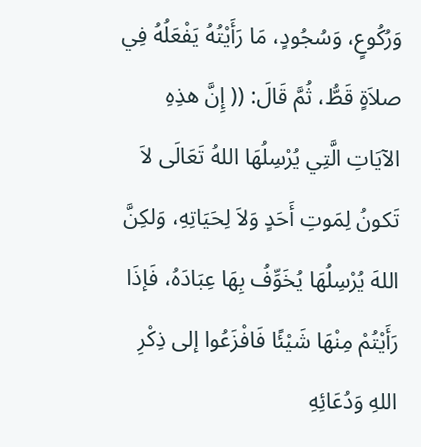وَرُكُوعٍ، وَسُجُودٍ، مَا رَأَيْتُهُ يَفْعَلُهُ فِي صلاَةٍ قَطُّ، ثُمَّ قَالَ: (( إِنَّ هذِهِ الآيَاتِ الَّتِي يُرْسِلُهَا اللهُ تَعَالَى لاَ تَكونُ لِمَوتِ أَحَدٍ وَلاَ لِحَيَاتِهِ، وَلكِنَّ اللهَ يُرْسِلُهَا يُخَوِّفُ بِهَا عِبَادَهُ، فَإذَا رَأَيْتُمْ مِنْهَا شَيْئًا فَافْزَعُوا إلى ذِكْرِ اللهِ وَدُعَائِهِ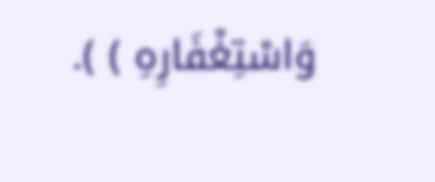وَاسْتِغْفَارِهِ ) ).